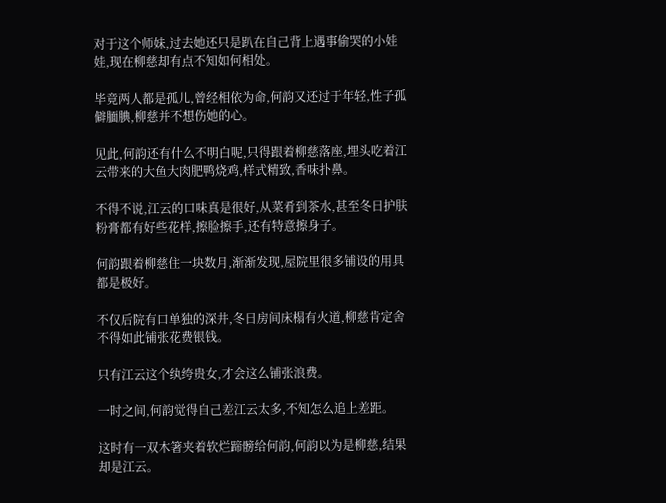对于这个师妹,过去她还只是趴在自己背上遇事偷哭的小娃娃,现在柳慈却有点不知如何相处。

毕竟两人都是孤儿,曾经相依为命,何韵又还过于年轻,性子孤僻腼腆,柳慈并不想伤她的心。

见此,何韵还有什么不明白呢,只得跟着柳慈落座,埋头吃着江云带来的大鱼大肉肥鸭烧鸡,样式精致,香味扑鼻。

不得不说,江云的口味真是很好,从菜肴到茶水,甚至冬日护肤粉膏都有好些花样,擦脸擦手,还有特意擦身子。

何韵跟着柳慈住一块数月,渐渐发现,屋院里很多铺设的用具都是极好。

不仅后院有口单独的深井,冬日房间床榻有火道,柳慈肯定舍不得如此铺张花费银钱。

只有江云这个纨绔贵女,才会这么铺张浪费。

一时之间,何韵觉得自己差江云太多,不知怎么追上差距。

这时有一双木箸夹着软烂蹄髈给何韵,何韵以为是柳慈,结果却是江云。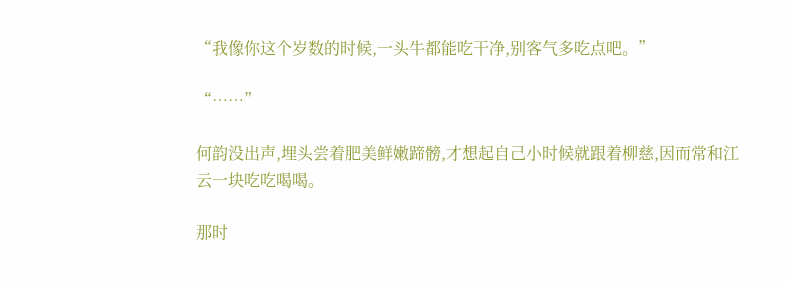“我像你这个岁数的时候,一头牛都能吃干净,别客气多吃点吧。”

“……”

何韵没出声,埋头尝着肥美鲜嫩蹄髈,才想起自己小时候就跟着柳慈,因而常和江云一块吃吃喝喝。

那时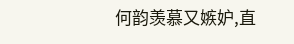何韵羡慕又嫉妒,直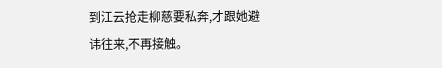到江云抢走柳慈要私奔,才跟她避讳往来,不再接触。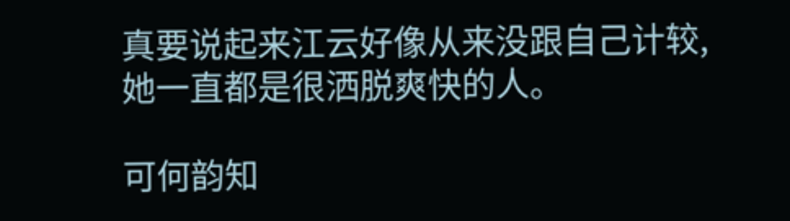真要说起来江云好像从来没跟自己计较,她一直都是很洒脱爽快的人。

可何韵知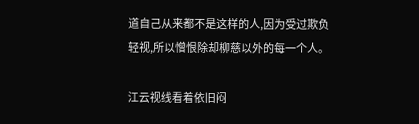道自己从来都不是这样的人,因为受过欺负轻视,所以憎恨除却柳慈以外的每一个人。

江云视线看着依旧闷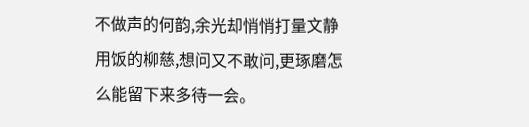不做声的何韵,余光却悄悄打量文静用饭的柳慈,想问又不敢问,更琢磨怎么能留下来多待一会。